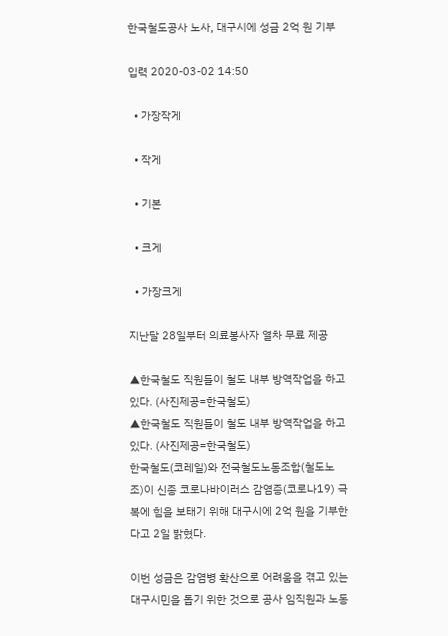한국철도공사 노사, 대구시에 성금 2억 원 기부

입력 2020-03-02 14:50

  • 가장작게

  • 작게

  • 기본

  • 크게

  • 가장크게

지난달 28일부터 의료봉사자 열차 무료 제공

▲한국철도 직원들이 철도 내부 방역작업을 하고 있다. (사진제공=한국철도)
▲한국철도 직원들이 철도 내부 방역작업을 하고 있다. (사진제공=한국철도)
한국철도(코레일)와 전국철도노동조합(철도노조)이 신종 코로나바이러스 감염증(코로나19) 극복에 힘을 보태기 위해 대구시에 2억 원을 기부한다고 2일 밝혔다.

이번 성금은 감염병 확산으로 어려움을 겪고 있는 대구시민을 돕기 위한 것으로 공사 임직원과 노동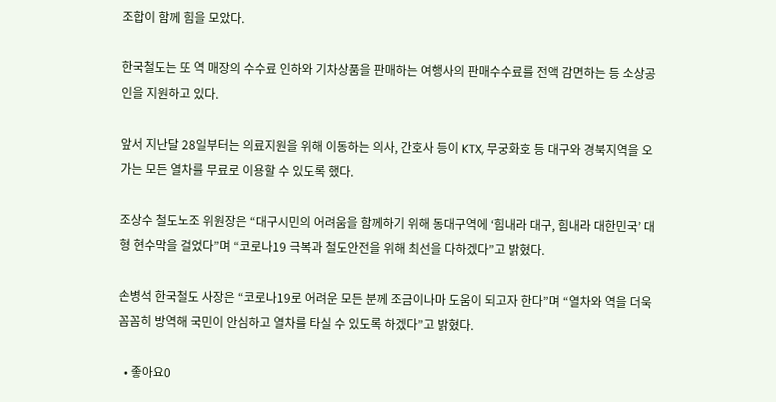조합이 함께 힘을 모았다.

한국철도는 또 역 매장의 수수료 인하와 기차상품을 판매하는 여행사의 판매수수료를 전액 감면하는 등 소상공인을 지원하고 있다.

앞서 지난달 28일부터는 의료지원을 위해 이동하는 의사, 간호사 등이 KTX, 무궁화호 등 대구와 경북지역을 오가는 모든 열차를 무료로 이용할 수 있도록 했다.

조상수 철도노조 위원장은 “대구시민의 어려움을 함께하기 위해 동대구역에 ‘힘내라 대구, 힘내라 대한민국’ 대형 현수막을 걸었다”며 “코로나19 극복과 철도안전을 위해 최선을 다하겠다”고 밝혔다.

손병석 한국철도 사장은 “코로나19로 어려운 모든 분께 조금이나마 도움이 되고자 한다”며 “열차와 역을 더욱 꼼꼼히 방역해 국민이 안심하고 열차를 타실 수 있도록 하겠다”고 밝혔다.

  • 좋아요0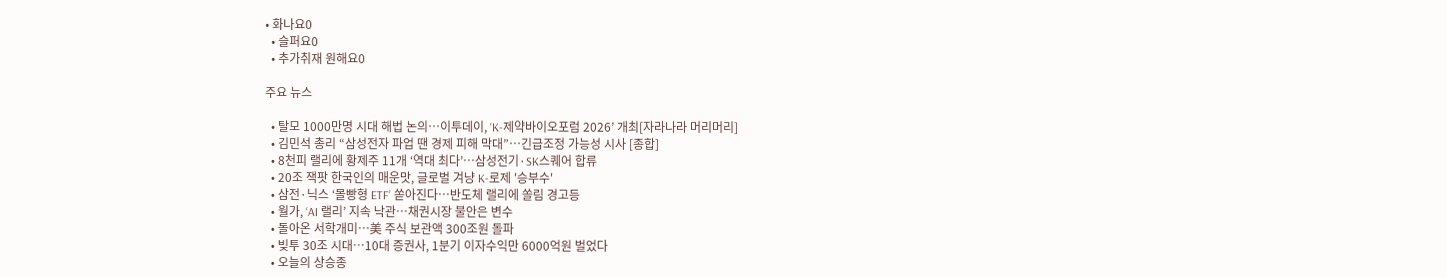• 화나요0
  • 슬퍼요0
  • 추가취재 원해요0

주요 뉴스

  • 탈모 1000만명 시대 해법 논의…이투데이, ‘K-제약바이오포럼 2026’ 개최[자라나라 머리머리]
  • 김민석 총리 “삼성전자 파업 땐 경제 피해 막대”…긴급조정 가능성 시사 [종합]
  • 8천피 랠리에 황제주 11개 ‘역대 최다’…삼성전기·SK스퀘어 합류
  • 20조 잭팟 한국인의 매운맛, 글로벌 겨냥 K-로제 '승부수'
  • 삼전·닉스 ‘몰빵형 ETF’ 쏟아진다…반도체 랠리에 쏠림 경고등
  • 월가, ‘AI 랠리’ 지속 낙관…채권시장 불안은 변수
  • 돌아온 서학개미…美 주식 보관액 300조원 돌파
  • 빚투 30조 시대…10대 증권사, 1분기 이자수익만 6000억원 벌었다
  • 오늘의 상승종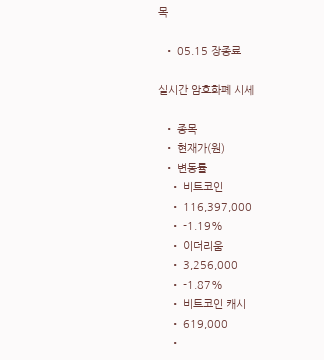목

  • 05.15 장종료

실시간 암호화폐 시세

  • 종목
  • 현재가(원)
  • 변동률
    • 비트코인
    • 116,397,000
    • -1.19%
    • 이더리움
    • 3,256,000
    • -1.87%
    • 비트코인 캐시
    • 619,000
    •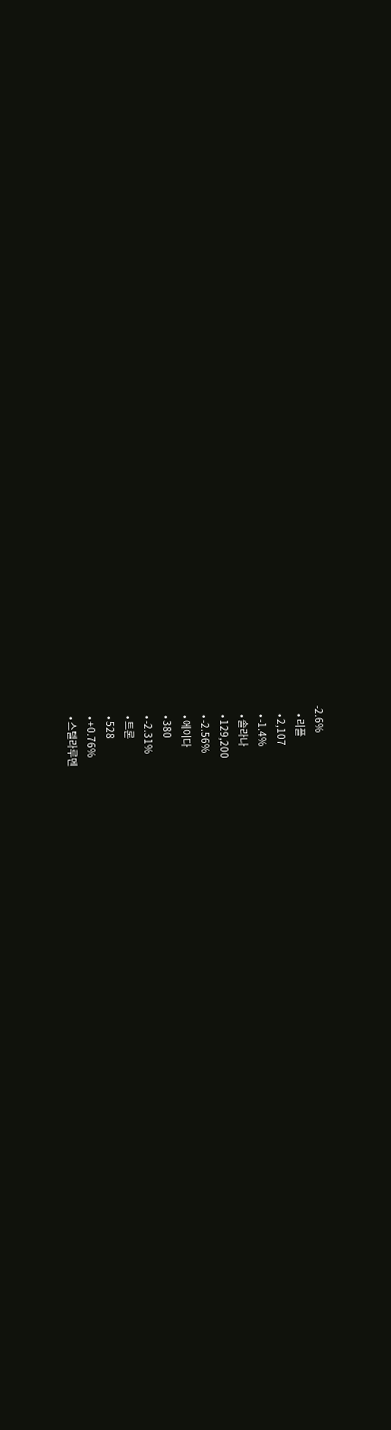-2.6%
    • 리플
    • 2,107
    • -1.4%
    • 솔라나
    • 129,200
    • -2.56%
    • 에이다
    • 380
    • -2.31%
    • 트론
    • 528
    • +0.76%
    • 스텔라루멘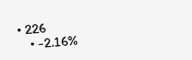• 226
    • -2.16%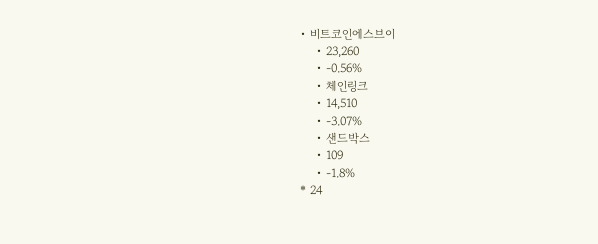• 비트코인에스브이
    • 23,260
    • -0.56%
    • 체인링크
    • 14,510
    • -3.07%
    • 샌드박스
    • 109
    • -1.8%
* 24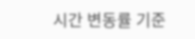시간 변동률 기준